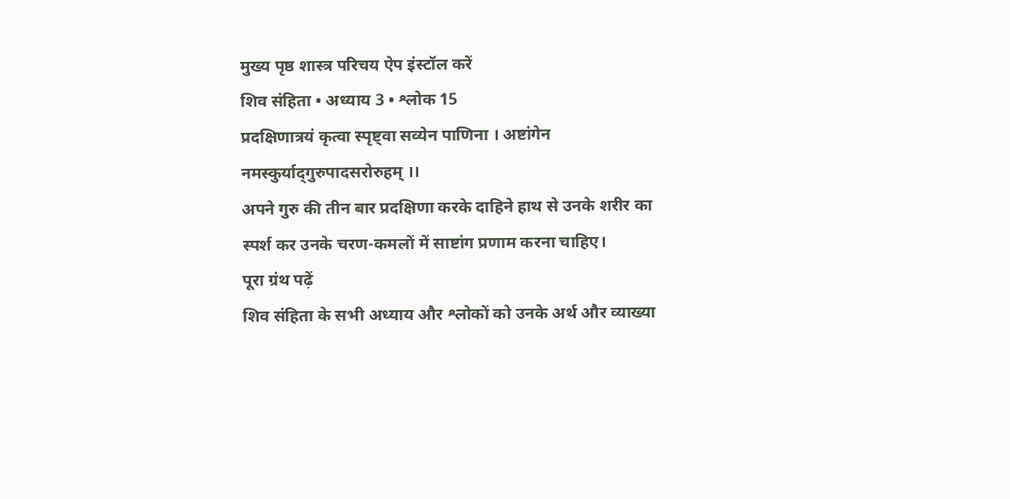मुख्य पृष्ठ शास्त्र परिचय ऐप इंस्टॉल करें
शिव संहिता • अध्याय 3 • श्लोक 15
प्रदक्षिणात्रयं कृत्वा स्पृष्ट्वा सव्येन पाणिना । अष्टांगेन नमस्कुर्याद्‌गुरुपादसरोरुहम् ।।
अपने गुरु की तीन बार प्रदक्षिणा करके दाहिने हाथ से उनके शरीर का स्पर्श कर उनके चरण-कमलों में साष्टांग प्रणाम करना चाहिए।
पूरा ग्रंथ पढ़ें
शिव संहिता के सभी अध्याय और श्लोकों को उनके अर्थ और व्याख्या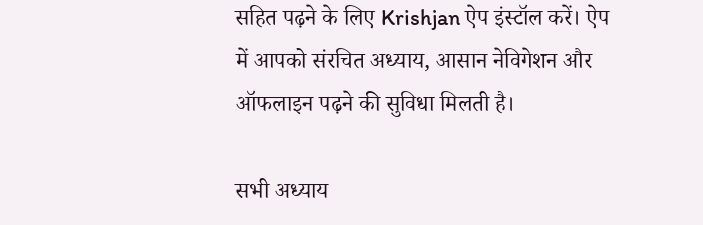सहित पढ़ने के लिए Krishjan ऐप इंस्टॉल करें। ऐप में आपको संरचित अध्याय, आसान नेविगेशन और ऑफलाइन पढ़ने की सुविधा मिलती है।

सभी अध्याय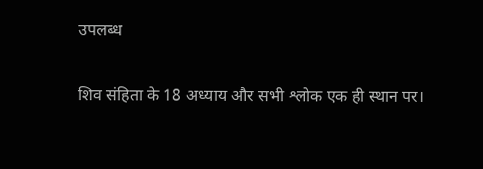उपलब्ध

शिव संहिता के 18 अध्याय और सभी श्लोक एक ही स्थान पर।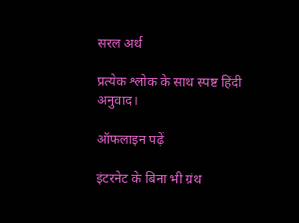सरल अर्थ

प्रत्येक श्लोक के साथ स्पष्ट हिंदी अनुवाद।

ऑफलाइन पढ़ें

इंटरनेट के बिना भी ग्रंथ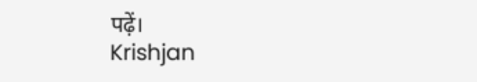पढ़ें।
Krishjan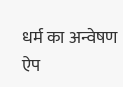धर्म का अन्वेषण
ऐप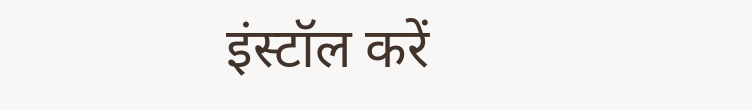इंस्टॉल करें